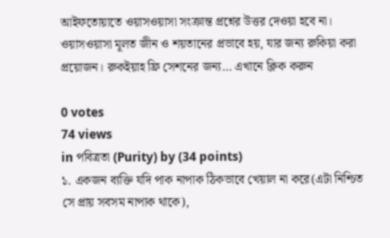আইফতোয়াতে ওয়াসওয়াসা সংক্রান্ত প্রশ্নের উত্তর দেওয়া হবে না। ওয়াসওয়াসা মূলত জীন ও শয়তানের প্রভাবে হয়, যার জন্য রুকিয়া করা প্রয়োজন। রুকইয়াহ ফ্রি সেশনের জন্য… এখানে ক্লিক করুন

0 votes
74 views
in পবিত্রতা (Purity) by (34 points)
১. একজন ব্যক্তি যদি পাক নাপাক ঠিকভাবে খেয়াল না করে(এটা নিশ্চিত সে প্রায় সবসম নাপাক থাকে),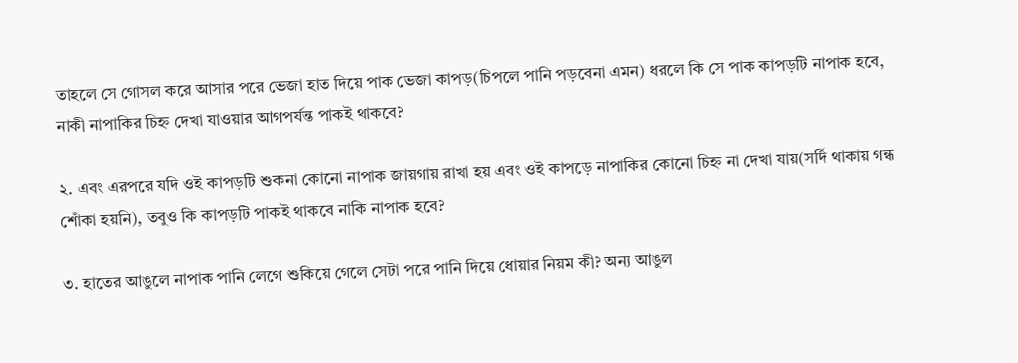তাহলে সে গোসল করে আসার পরে ভেজা হাত দিয়ে পাক ভেজা কাপড়(চিপলে পানি পড়বেনা এমন) ধরলে কি সে পাক কাপড়টি নাপাক হবে, নাকী নাপাকির চিহ্ন দেখা যাওয়ার আগপর্যন্ত পাকই থাকবে?

২. এবং এরপরে যদি ওই কাপড়টি শুকনা কোনো নাপাক জায়গায় রাখা হয় এবং ওই কাপড়ে নাপাকির কোনো চিহ্ন না দেখা যায়(সর্দি থাকায় গন্ধ শোঁকা হয়নি), তবুও কি কাপড়টি পাকই থাকবে নাকি নাপাক হবে?

৩. হাতের আঙুলে নাপাক পানি লেগে শুকিয়ে গেলে সেটা পরে পানি দিয়ে ধোয়ার নিয়ম কী? অন্য আঙুল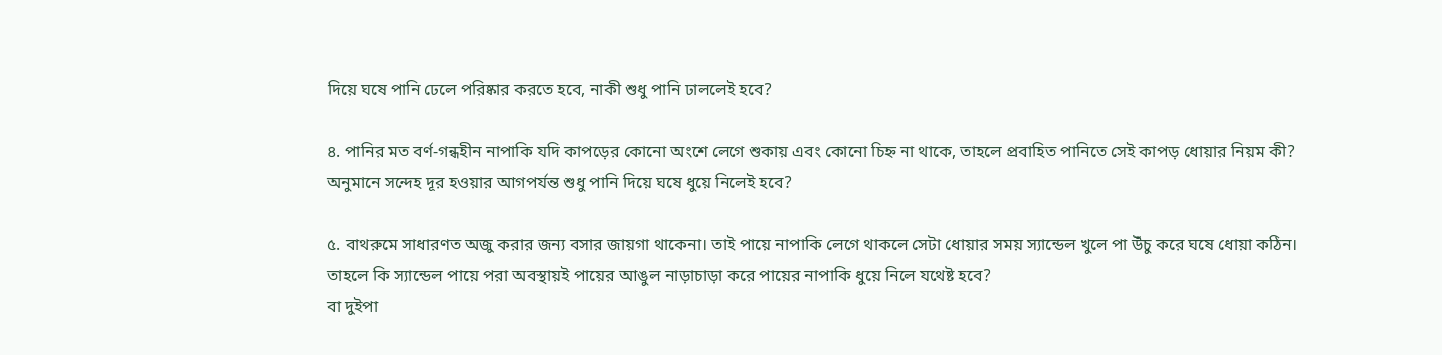দিয়ে ঘষে পানি ঢেলে পরিষ্কার করতে হবে, নাকী শুধু পানি ঢাললেই হবে?

৪. পানির মত বর্ণ-গন্ধহীন নাপাকি যদি কাপড়ের কোনো অংশে লেগে শুকায় এবং কোনো চিহ্ন না থাকে, তাহলে প্রবাহিত পানিতে সেই কাপড় ধোয়ার নিয়ম কী?
অনুমানে সন্দেহ দূর হওয়ার আগপর্যন্ত শুধু পানি দিয়ে ঘষে ধুয়ে নিলেই হবে?

৫. বাথরুমে সাধারণত অজু করার জন্য বসার জায়গা থাকেনা। তাই পায়ে নাপাকি লেগে থাকলে সেটা ধোয়ার সময় স্যান্ডেল খুলে পা উঁচু করে ঘষে ধোয়া কঠিন।
তাহলে কি স্যান্ডেল পায়ে পরা অবস্থায়ই পায়ের আঙুল নাড়াচাড়া করে পায়ের নাপাকি ধুয়ে নিলে যথেষ্ট হবে?
বা দুইপা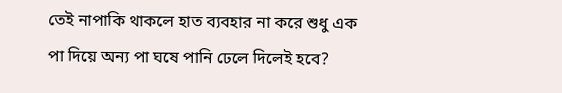তেই নাপাকি থাকলে হাত ব্যবহার না করে শুধু এক পা দিয়ে অন্য পা ঘষে পানি ঢেলে দিলেই হবে?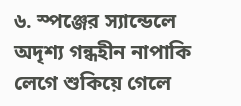৬. স্পঞ্জের স্যান্ডেলে অদৃশ্য গন্ধহীন নাপাকি লেগে শুকিয়ে গেলে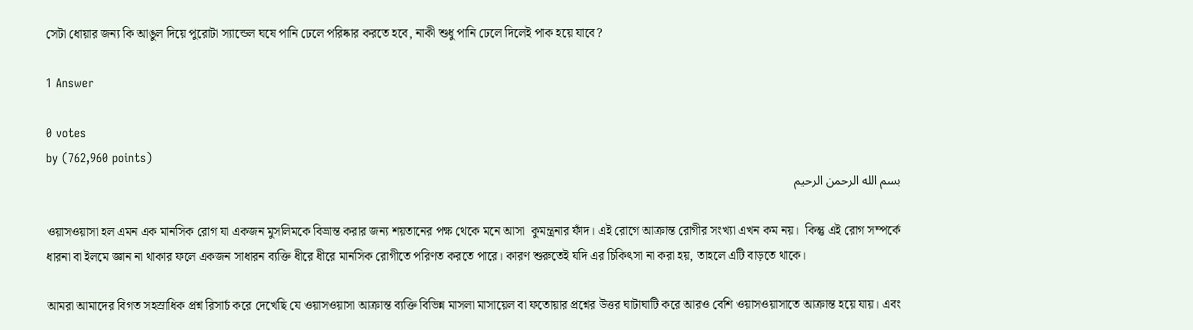সেটা ধোয়ার জন্য কি আঙুল দিয়ে পুরোটা স্যান্ডেল ঘষে পানি ঢেলে পরিষ্কার করতে হবে, নাকী শুধু পানি ঢেলে দিলেই পাক হয়ে যাবে?

1 Answer

0 votes
by (762,960 points)
بسم الله الرحمن الرحيم

ওয়াসওয়াসা হল এমন এক মানসিক রোগ যা একজন মুসলিমকে বিভ্রান্ত করার জন্য শয়তানের পক্ষ থেকে মনে আসা  কুমন্ত্রনার ফাঁদ। এই রোগে আক্রান্ত রোগীর সংখ্যা এখন কম নয়।  কিন্তু এই রোগ সম্পর্কে ধারনা বা ইলমে জ্ঞান না থাকার ফলে একজন সাধারন ব্যক্তি ধীরে ধীরে মানসিক রোগীতে পরিণত করতে পারে। কারণ শুরুতেই যদি এর চিকিৎসা না করা হয়, তাহলে এটি বাড়তে থাকে।

আমরা আমাদের বিগত সহস্রাধিক প্রশ্ন রিসার্চ করে দেখেছি যে ওয়াসওয়াসা আক্রান্ত ব্যক্তি বিভিন্ন মাসলা মাসায়েল বা ফতোয়ার প্রশ্নের উত্তর ঘাটাঘাটি করে আরও বেশি ওয়াসওয়াসাতে আক্রান্ত হয়ে যায়। এবং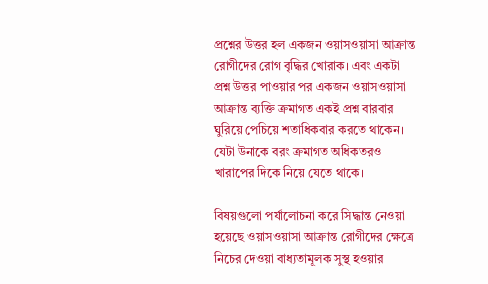প্রশ্নের উত্তর হল একজন ওয়াসওয়াসা আক্রান্ত রোগীদের রোগ বৃদ্ধির খোরাক। এবং একটা প্রশ্ন উত্তর পাওয়ার পর একজন ওয়াসওয়াসা আক্রান্ত ব্যক্তি ক্রমাগত একই প্রশ্ন বারবার ঘুরিয়ে পেচিয়ে শতাধিকবার করতে থাকেন।  যেটা উনাকে বরং ক্রমাগত অধিকতরও খারাপের দিকে নিয়ে যেতে থাকে।

বিষয়গুলো পর্যালোচনা করে সিদ্ধান্ত নেওয়া হয়েছে ওয়াসওয়াসা আক্রান্ত রোগীদের ক্ষেত্রে নিচের দেওয়া বাধ্যতামূলক সুস্থ হওয়ার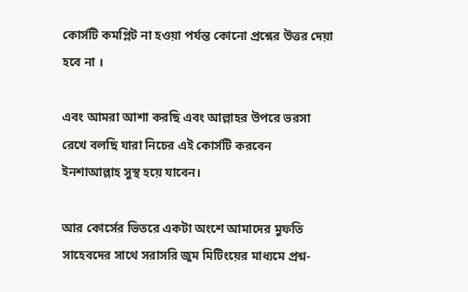কোর্সটি কমপ্লিট না হওয়া পর্যন্ত কোনো প্রশ্নের উত্তর দেয়া হবে না ।

এবং আমরা আশা করছি এবং আল্লাহর উপরে ভরসা রেখে বলছি যারা নিচের এই কোর্সটি করবেন ইনশাআল্লাহ সুস্থ হয়ে যাবেন।

আর কোর্সের ভিতরে একটা অংশে আমাদের মুফতি সাহেবদের সাথে সরাসরি জুম মিটিংয়ের মাধ্যমে প্রশ্ন-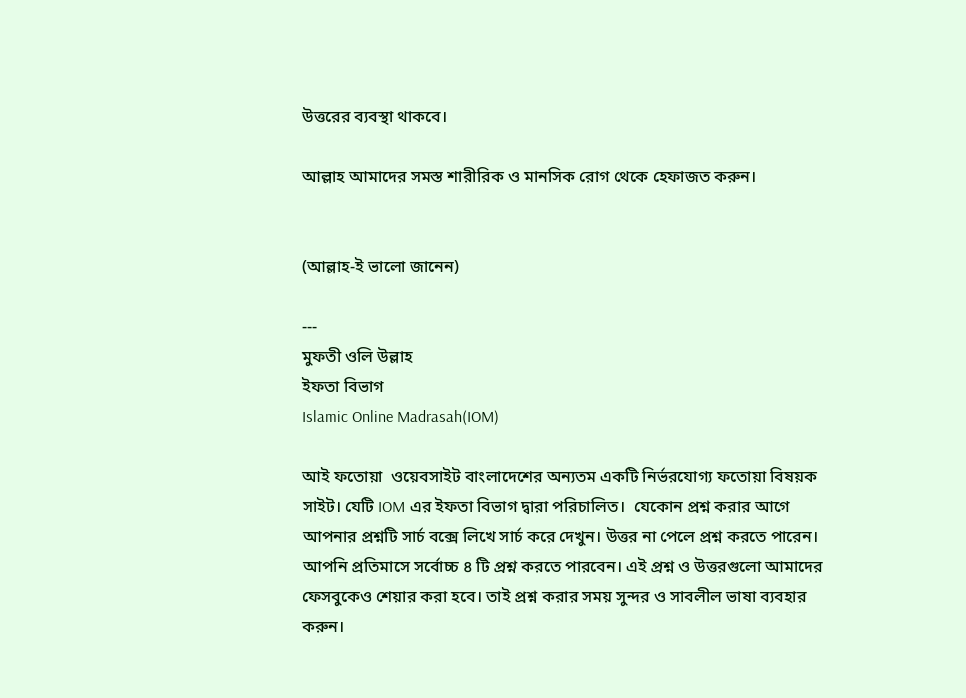উত্তরের ব্যবস্থা থাকবে।

আল্লাহ আমাদের সমস্ত শারীরিক ও মানসিক রোগ থেকে হেফাজত করুন।


(আল্লাহ-ই ভালো জানেন)

---
মুফতী ওলি উল্লাহ
ইফতা বিভাগ
Islamic Online Madrasah(IOM)

আই ফতোয়া  ওয়েবসাইট বাংলাদেশের অন্যতম একটি নির্ভরযোগ্য ফতোয়া বিষয়ক সাইট। যেটি IOM এর ইফতা বিভাগ দ্বারা পরিচালিত।  যেকোন প্রশ্ন করার আগে আপনার প্রশ্নটি সার্চ বক্সে লিখে সার্চ করে দেখুন। উত্তর না পেলে প্রশ্ন করতে পারেন। আপনি প্রতিমাসে সর্বোচ্চ ৪ টি প্রশ্ন করতে পারবেন। এই প্রশ্ন ও উত্তরগুলো আমাদের ফেসবুকেও শেয়ার করা হবে। তাই প্রশ্ন করার সময় সুন্দর ও সাবলীল ভাষা ব্যবহার করুন।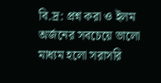বি.দ্র: প্রশ্ন করা ও ইলম অর্জনের সবচেয়ে ভালো মাধ্যম হলো সরাসরি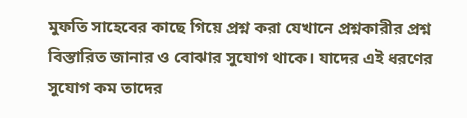মুফতি সাহেবের কাছে গিয়ে প্রশ্ন করা যেখানে প্রশ্নকারীর প্রশ্ন বিস্তারিত জানার ও বোঝার সুযোগ থাকে। যাদের এই ধরণের সুযোগ কম তাদের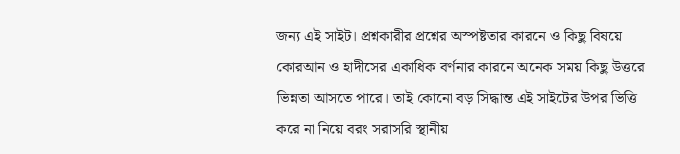জন্য এই সাইট। প্রশ্নকারীর প্রশ্নের অস্পষ্টতার কারনে ও কিছু বিষয়ে কোরআন ও হাদীসের একাধিক বর্ণনার কারনে অনেক সময় কিছু উত্তরে ভিন্নতা আসতে পারে। তাই কোনো বড় সিদ্ধান্ত এই সাইটের উপর ভিত্তি করে না নিয়ে বরং সরাসরি স্থানীয়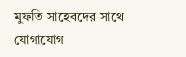মুফতি সাহেবদের সাথে যোগাযোগ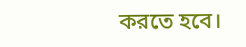করতে হবে।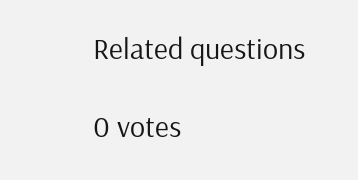Related questions

0 votes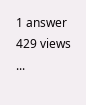1 answer 429 views
...